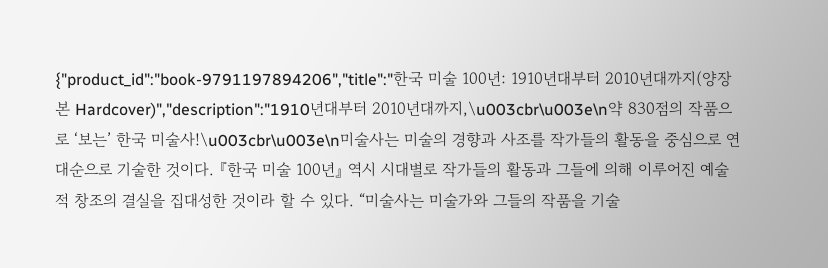{"product_id":"book-9791197894206","title":"한국 미술 100년: 1910년대부터 2010년대까지(양장본 Hardcover)","description":"1910년대부터 2010년대까지,\u003cbr\u003e\n약 830점의 작품으로 ‘보는’ 한국 미술사!\u003cbr\u003e\n미술사는 미술의 경향과 사조를 작가들의 활동을 중심으로 연대순으로 기술한 것이다. 『한국 미술 100년』 역시 시대별로 작가들의 활동과 그들에 의해 이루어진 예술적 창조의 결실을 집대성한 것이라 할 수 있다. “미술사는 미술가와 그들의 작품을 기술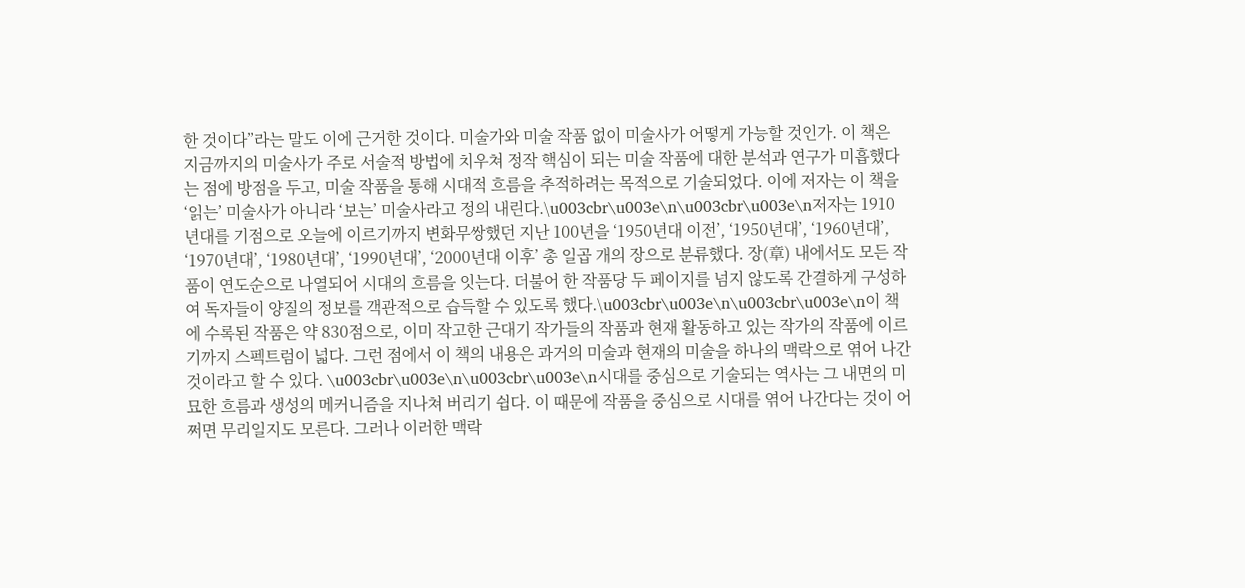한 것이다”라는 말도 이에 근거한 것이다. 미술가와 미술 작품 없이 미술사가 어떻게 가능할 것인가. 이 책은 지금까지의 미술사가 주로 서술적 방법에 치우쳐 정작 핵심이 되는 미술 작품에 대한 분석과 연구가 미흡했다는 점에 방점을 두고, 미술 작품을 통해 시대적 흐름을 추적하려는 목적으로 기술되었다. 이에 저자는 이 책을 ‘읽는’ 미술사가 아니라 ‘보는’ 미술사라고 정의 내린다.\u003cbr\u003e\n\u003cbr\u003e\n저자는 1910년대를 기점으로 오늘에 이르기까지 변화무쌍했던 지난 100년을 ‘1950년대 이전’, ‘1950년대’, ‘1960년대’, ‘1970년대’, ‘1980년대’, ‘1990년대’, ‘2000년대 이후’ 총 일곱 개의 장으로 분류했다. 장(章) 내에서도 모든 작품이 연도순으로 나열되어 시대의 흐름을 잇는다. 더불어 한 작품당 두 페이지를 넘지 않도록 간결하게 구성하여 독자들이 양질의 정보를 객관적으로 습득할 수 있도록 했다.\u003cbr\u003e\n\u003cbr\u003e\n이 책에 수록된 작품은 약 830점으로, 이미 작고한 근대기 작가들의 작품과 현재 활동하고 있는 작가의 작품에 이르기까지 스펙트럼이 넓다. 그런 점에서 이 책의 내용은 과거의 미술과 현재의 미술을 하나의 맥락으로 엮어 나간 것이라고 할 수 있다. \u003cbr\u003e\n\u003cbr\u003e\n시대를 중심으로 기술되는 역사는 그 내면의 미묘한 흐름과 생성의 메커니즘을 지나쳐 버리기 쉽다. 이 때문에 작품을 중심으로 시대를 엮어 나간다는 것이 어쩌면 무리일지도 모른다. 그러나 이러한 맥락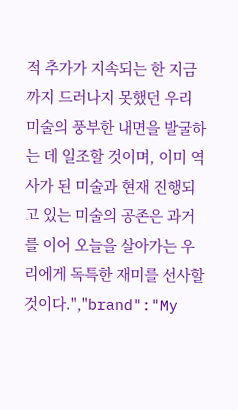적 추가가 지속되는 한 지금까지 드러나지 못했던 우리 미술의 풍부한 내면을 발굴하는 데 일조할 것이며, 이미 역사가 된 미술과 현재 진행되고 있는 미술의 공존은 과거를 이어 오늘을 살아가는 우리에게 독특한 재미를 선사할 것이다.","brand":"My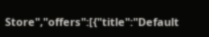Store","offers":[{"title":"Default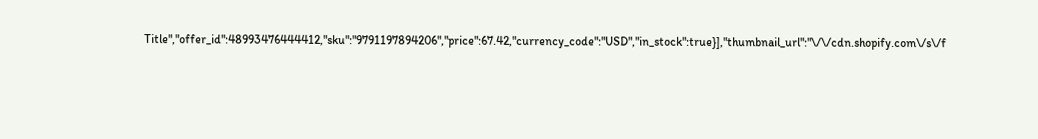Title","offer_id":48993476444412,"sku":"9791197894206","price":67.42,"currency_code":"USD","in_stock":true}],"thumbnail_url":"\/\/cdn.shopify.com\/s\/f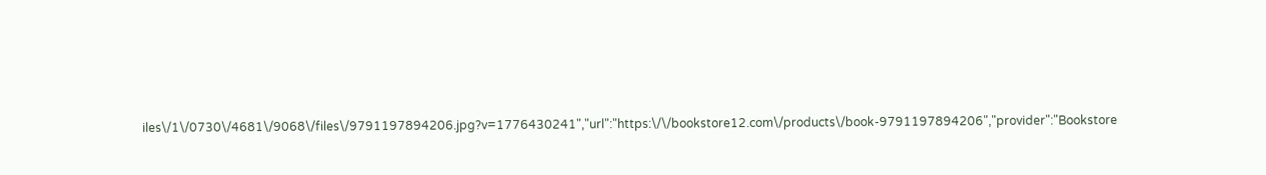iles\/1\/0730\/4681\/9068\/files\/9791197894206.jpg?v=1776430241","url":"https:\/\/bookstore12.com\/products\/book-9791197894206","provider":"Bookstore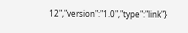12","version":"1.0","type":"link"}